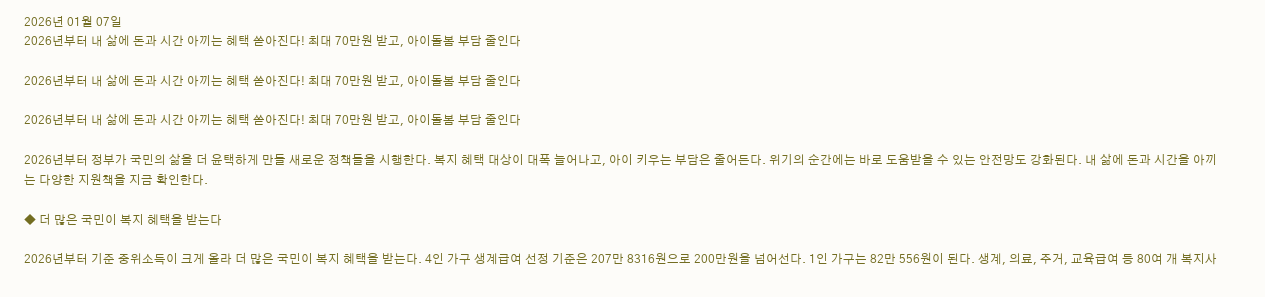2026년 01월 07일
2026년부터 내 삶에 돈과 시간 아끼는 혜택 쏟아진다! 최대 70만원 받고, 아이돌봄 부담 줄인다

2026년부터 내 삶에 돈과 시간 아끼는 혜택 쏟아진다! 최대 70만원 받고, 아이돌봄 부담 줄인다

2026년부터 내 삶에 돈과 시간 아끼는 혜택 쏟아진다! 최대 70만원 받고, 아이돌봄 부담 줄인다

2026년부터 정부가 국민의 삶을 더 윤택하게 만들 새로운 정책들을 시행한다. 복지 혜택 대상이 대폭 늘어나고, 아이 키우는 부담은 줄어든다. 위기의 순간에는 바로 도움받을 수 있는 안전망도 강화된다. 내 삶에 돈과 시간을 아끼는 다양한 지원책을 지금 확인한다.

◆ 더 많은 국민이 복지 혜택을 받는다

2026년부터 기준 중위소득이 크게 올라 더 많은 국민이 복지 혜택을 받는다. 4인 가구 생계급여 선정 기준은 207만 8316원으로 200만원을 넘어선다. 1인 가구는 82만 556원이 된다. 생계, 의료, 주거, 교육급여 등 80여 개 복지사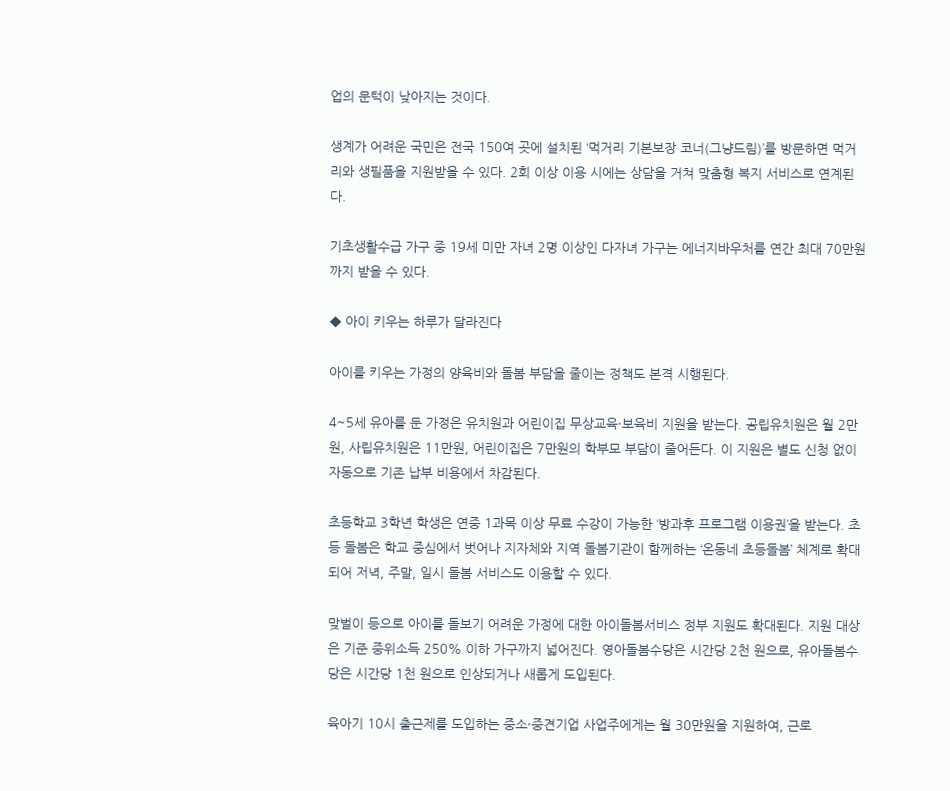업의 문턱이 낮아지는 것이다.

생계가 어려운 국민은 전국 150여 곳에 설치된 ‘먹거리 기본보장 코너(그냥드림)’를 방문하면 먹거리와 생필품을 지원받을 수 있다. 2회 이상 이용 시에는 상담을 거쳐 맞춤형 복지 서비스로 연계된다.

기초생활수급 가구 중 19세 미만 자녀 2명 이상인 다자녀 가구는 에너지바우처를 연간 최대 70만원까지 받을 수 있다.

◆ 아이 키우는 하루가 달라진다

아이를 키우는 가정의 양육비와 돌봄 부담을 줄이는 정책도 본격 시행된다.

4~5세 유아를 둔 가정은 유치원과 어린이집 무상교육·보육비 지원을 받는다. 공립유치원은 월 2만원, 사립유치원은 11만원, 어린이집은 7만원의 학부모 부담이 줄어든다. 이 지원은 별도 신청 없이 자동으로 기존 납부 비용에서 차감된다.

초등학교 3학년 학생은 연중 1과목 이상 무료 수강이 가능한 ‘방과후 프로그램 이용권’을 받는다. 초등 돌봄은 학교 중심에서 벗어나 지자체와 지역 돌봄기관이 함께하는 ‘온동네 초등돌봄’ 체계로 확대되어 저녁, 주말, 일시 돌봄 서비스도 이용할 수 있다.

맞벌이 등으로 아이를 돌보기 어려운 가정에 대한 아이돌봄서비스 정부 지원도 확대된다. 지원 대상은 기준 중위소득 250% 이하 가구까지 넓어진다. 영아돌봄수당은 시간당 2천 원으로, 유아돌봄수당은 시간당 1천 원으로 인상되거나 새롭게 도입된다.

육아기 10시 출근제를 도입하는 중소·중견기업 사업주에게는 월 30만원을 지원하여, 근로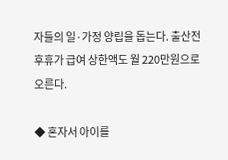자들의 일·가정 양립을 돕는다. 출산전후휴가 급여 상한액도 월 220만원으로 오른다.

◆ 혼자서 아이를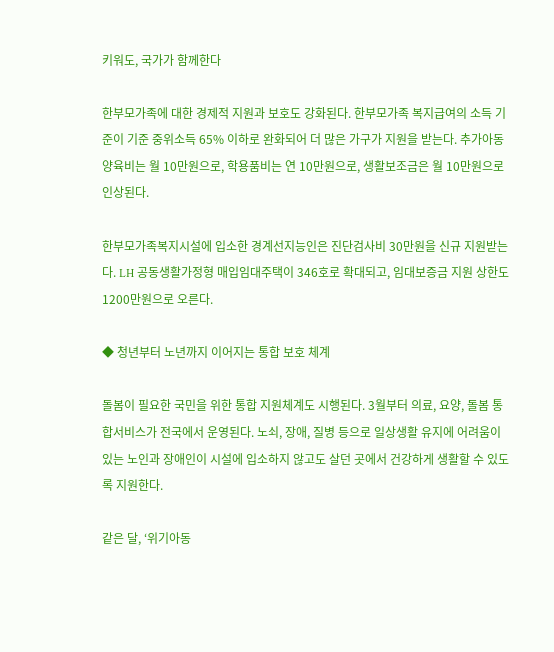키워도, 국가가 함께한다

한부모가족에 대한 경제적 지원과 보호도 강화된다. 한부모가족 복지급여의 소득 기준이 기준 중위소득 65% 이하로 완화되어 더 많은 가구가 지원을 받는다. 추가아동양육비는 월 10만원으로, 학용품비는 연 10만원으로, 생활보조금은 월 10만원으로 인상된다.

한부모가족복지시설에 입소한 경계선지능인은 진단검사비 30만원을 신규 지원받는다. LH 공동생활가정형 매입임대주택이 346호로 확대되고, 임대보증금 지원 상한도 1200만원으로 오른다.

◆ 청년부터 노년까지 이어지는 통합 보호 체계

돌봄이 필요한 국민을 위한 통합 지원체계도 시행된다. 3월부터 의료, 요양, 돌봄 통합서비스가 전국에서 운영된다. 노쇠, 장애, 질병 등으로 일상생활 유지에 어려움이 있는 노인과 장애인이 시설에 입소하지 않고도 살던 곳에서 건강하게 생활할 수 있도록 지원한다.

같은 달, ‘위기아동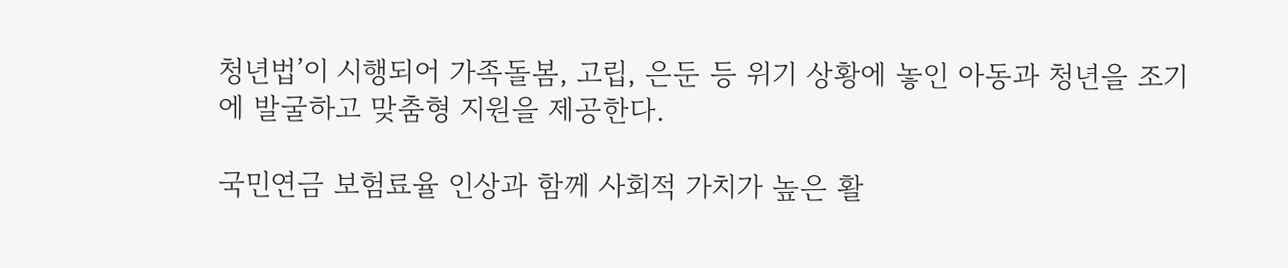청년법’이 시행되어 가족돌봄, 고립, 은둔 등 위기 상황에 놓인 아동과 청년을 조기에 발굴하고 맞춤형 지원을 제공한다.

국민연금 보험료율 인상과 함께 사회적 가치가 높은 활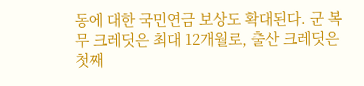동에 대한 국민연금 보상도 확대된다. 군 복무 크레딧은 최대 12개월로, 출산 크레딧은 첫째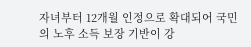자녀부터 12개월 인정으로 확대되어 국민의 노후 소득 보장 기반이 강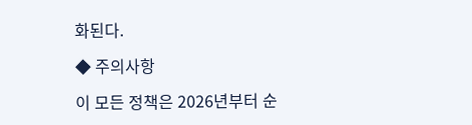화된다.

◆ 주의사항

이 모든 정책은 2026년부터 순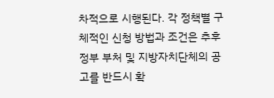차적으로 시행된다. 각 정책별 구체적인 신청 방법과 조건은 추후 정부 부처 및 지방자치단체의 공고를 반드시 확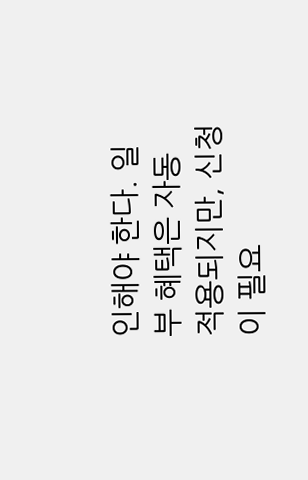인해야 한다. 일부 혜택은 자동 적용되지만, 신청이 필요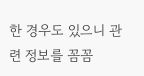한 경우도 있으니 관련 정보를 꼼꼼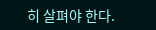히 살펴야 한다.